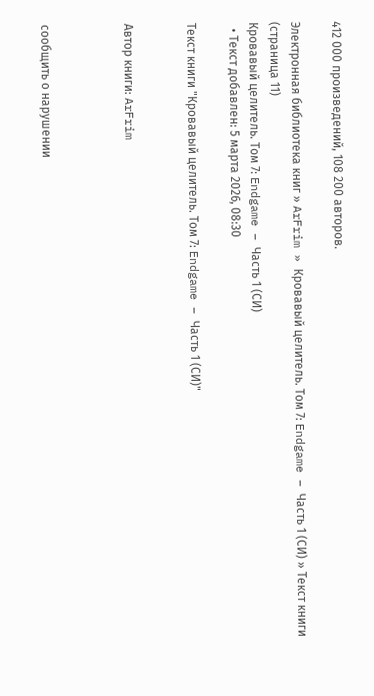412 000 произведений, 108 200 авторов.

Электронная библиотека книг » ArFrim » Кровавый целитель. Том 7: Endgame – Часть 1 (СИ) » Текст книги (страница 11)
Кровавый целитель. Том 7: Endgame – Часть 1 (СИ)
  • Текст добавлен: 5 марта 2026, 08:30

Текст книги "Кровавый целитель. Том 7: Endgame – Часть 1 (СИ)"


Автор книги: ArFrim



сообщить о нарушении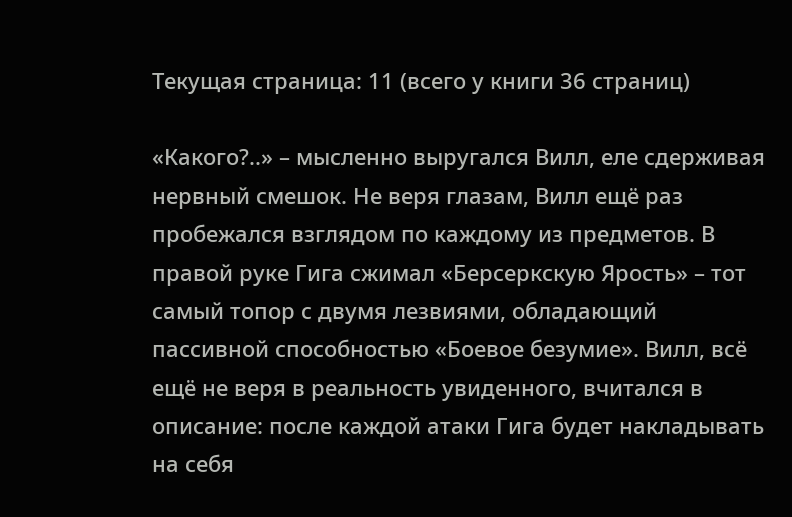Текущая страница: 11 (всего у книги 36 страниц)

«Какого?..» – мысленно выругался Вилл, еле сдерживая нервный смешок. Не веря глазам, Вилл ещё раз пробежался взглядом по каждому из предметов. В правой руке Гига сжимал «Берсеркскую Ярость» – тот самый топор с двумя лезвиями, обладающий пассивной способностью «Боевое безумие». Вилл, всё ещё не веря в реальность увиденного, вчитался в описание: после каждой атаки Гига будет накладывать на себя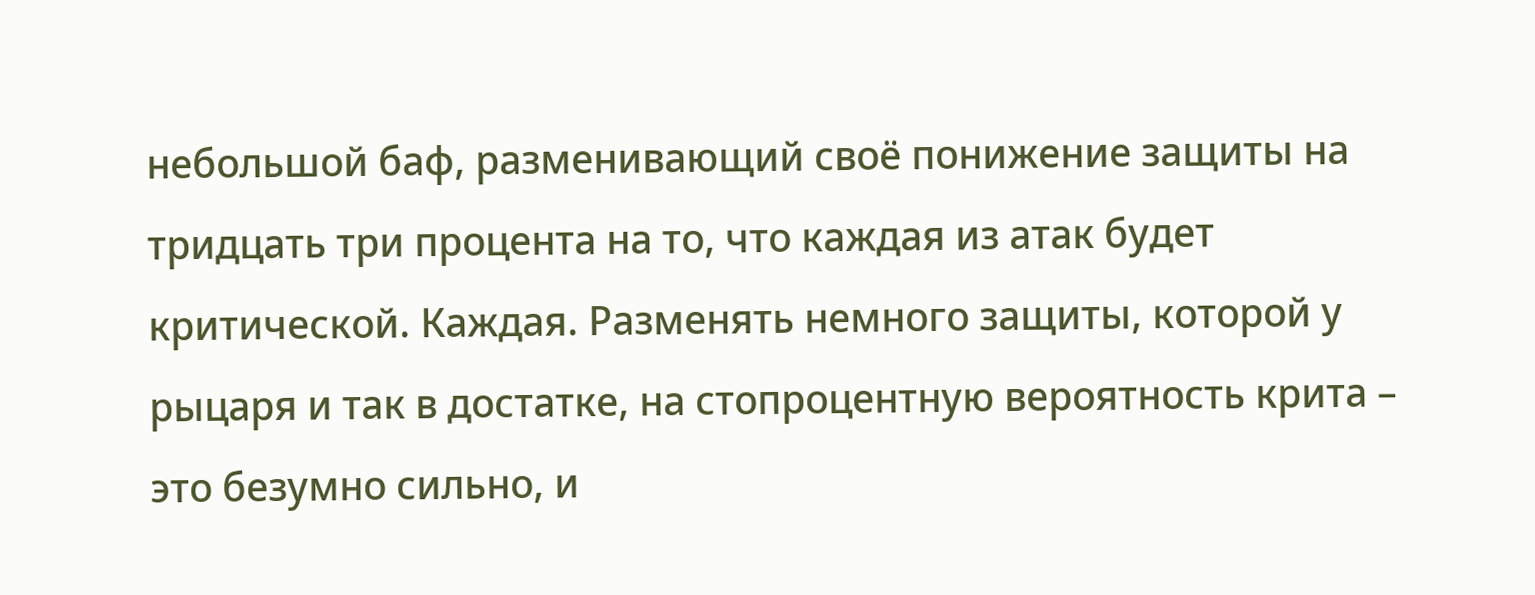небольшой баф, разменивающий своё понижение защиты на тридцать три процента на то, что каждая из атак будет критической. Каждая. Разменять немного защиты, которой у рыцаря и так в достатке, на стопроцентную вероятность крита – это безумно сильно, и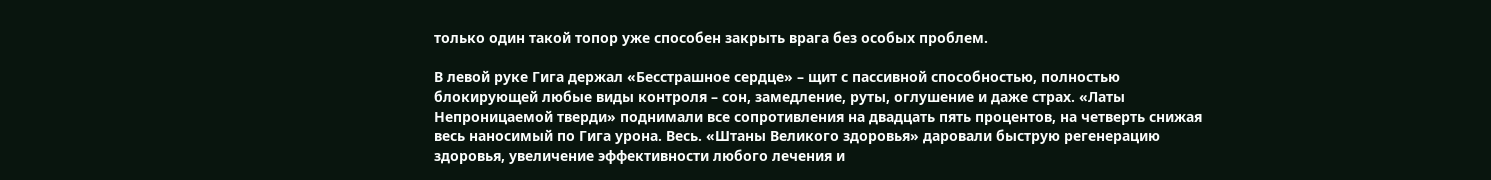только один такой топор уже способен закрыть врага без особых проблем.

В левой руке Гига держал «Бесстрашное сердце» – щит с пассивной способностью, полностью блокирующей любые виды контроля – сон, замедление, руты, оглушение и даже страх. «Латы Непроницаемой тверди» поднимали все сопротивления на двадцать пять процентов, на четверть снижая весь наносимый по Гига урона. Весь. «Штаны Великого здоровья» даровали быструю регенерацию здоровья, увеличение эффективности любого лечения и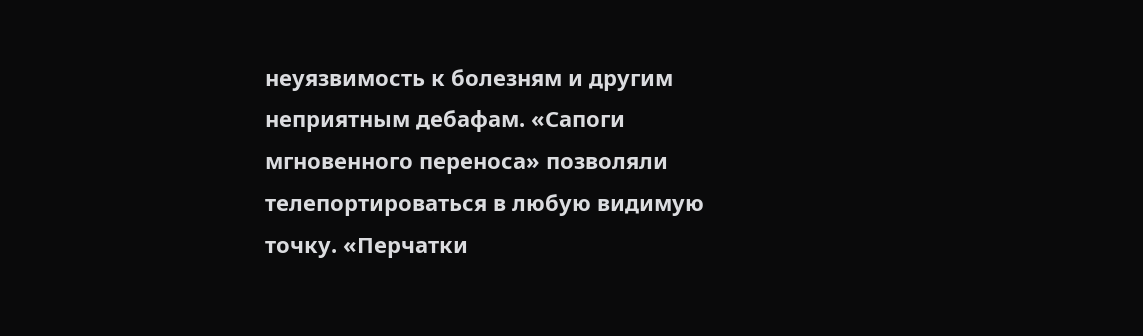неуязвимость к болезням и другим неприятным дебафам. «Сапоги мгновенного переноса» позволяли телепортироваться в любую видимую точку. «Перчатки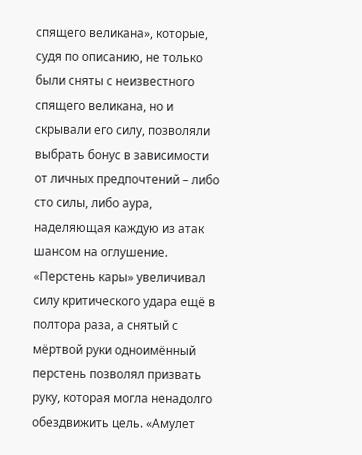спящего великана», которые, судя по описанию, не только были сняты с неизвестного спящего великана, но и скрывали его силу, позволяли выбрать бонус в зависимости от личных предпочтений – либо сто силы, либо аура, наделяющая каждую из атак шансом на оглушение. «Перстень кары» увеличивал силу критического удара ещё в полтора раза, а снятый с мёртвой руки одноимённый перстень позволял призвать руку, которая могла ненадолго обездвижить цель. «Амулет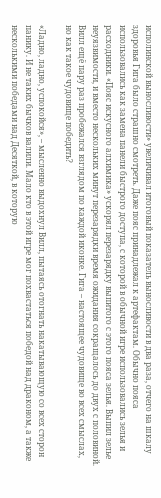исполинской выносливости» увеличивал итоговый показатель выносливости в два раза, отчего на шкалу здоровья Гига было страшно смотреть. Даже пояс принадлежал к артефактам. Обычно пояса использовались как замена панели быстрого доступа, с которой в обычной игре использовались зелья и расходники. «Пояс искусного алхимика» ускорял перезарядку выпитого с этого пояса зелья. Выпил зелье неуязвимости, и вместо нескольких минут перезарядки время ожидания сокращалось до двух с половиной. Вилл ещё пару раз пробежался взглядом по каждой иконке. Гига – настоящее чудовище во всех смыслах, но как такое чудовище победить?

«Ладно, ладно, успокойся», – мысленно выдохнул Вилл, пытаясь отогнать накатывающую со всех сторон панику. И не таких бычков валили. Мало кто в этой игре мог похвастаться победой над драконом, а также несколькими победами над Десяткой, в которую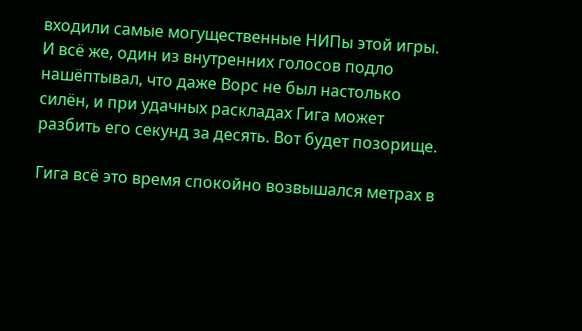входили самые могущественные НИПы этой игры. И всё же, один из внутренних голосов подло нашёптывал, что даже Ворс не был настолько силён, и при удачных раскладах Гига может разбить его секунд за десять. Вот будет позорище.

Гига всё это время спокойно возвышался метрах в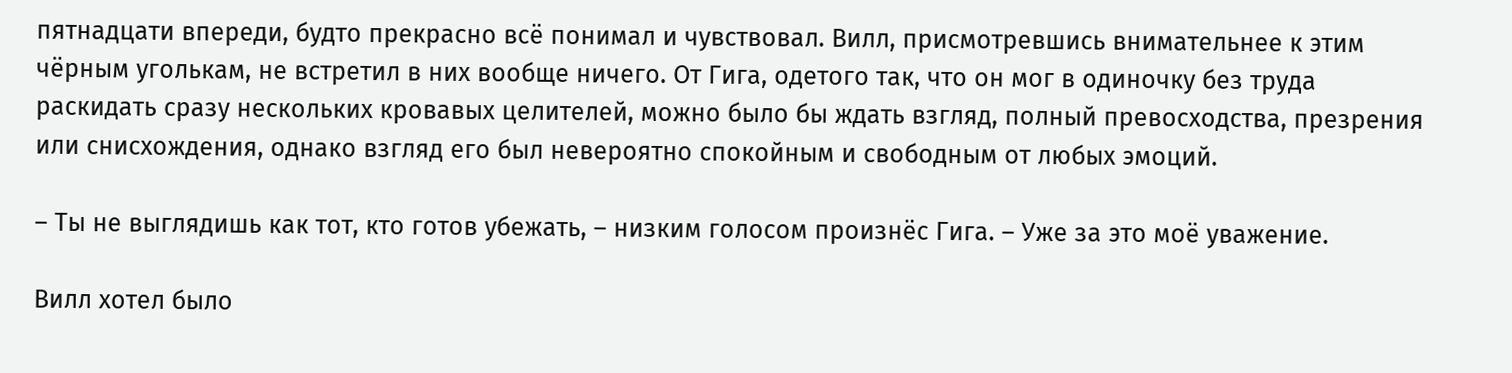пятнадцати впереди, будто прекрасно всё понимал и чувствовал. Вилл, присмотревшись внимательнее к этим чёрным уголькам, не встретил в них вообще ничего. От Гига, одетого так, что он мог в одиночку без труда раскидать сразу нескольких кровавых целителей, можно было бы ждать взгляд, полный превосходства, презрения или снисхождения, однако взгляд его был невероятно спокойным и свободным от любых эмоций.

– Ты не выглядишь как тот, кто готов убежать, – низким голосом произнёс Гига. – Уже за это моё уважение.

Вилл хотел было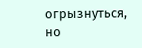огрызнуться, но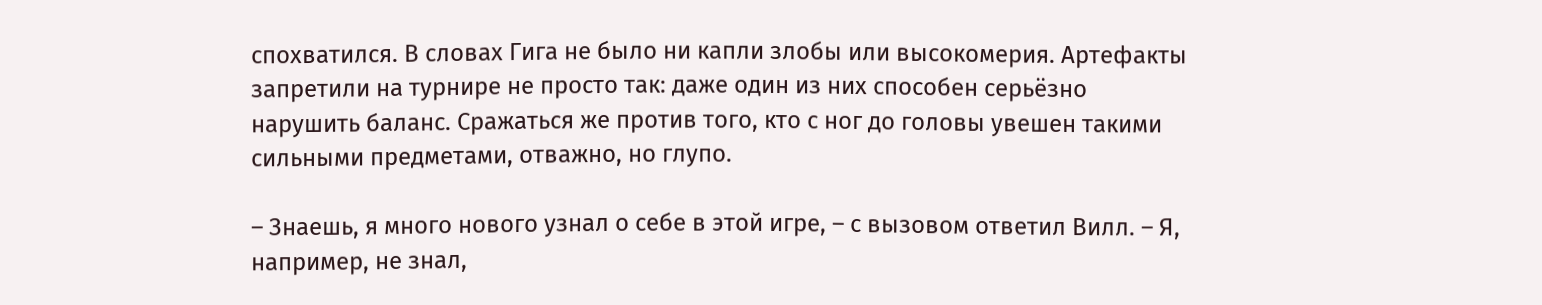спохватился. В словах Гига не было ни капли злобы или высокомерия. Артефакты запретили на турнире не просто так: даже один из них способен серьёзно нарушить баланс. Сражаться же против того, кто с ног до головы увешен такими сильными предметами, отважно, но глупо.

– Знаешь, я много нового узнал о себе в этой игре, – с вызовом ответил Вилл. – Я, например, не знал,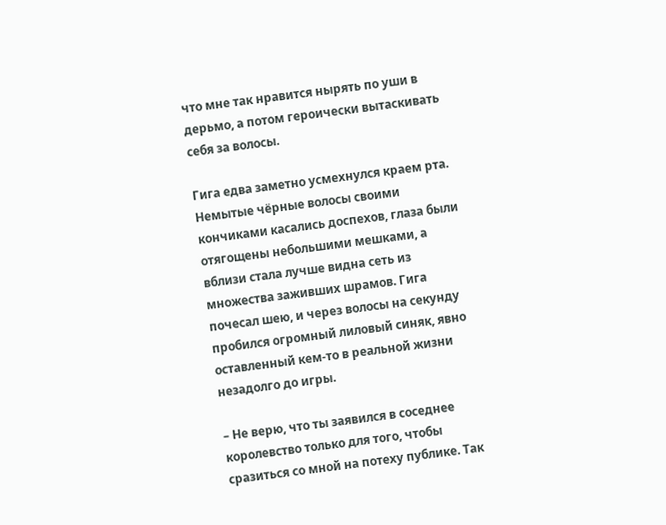что мне так нравится нырять по уши в дерьмо, а потом героически вытаскивать себя за волосы.

Гига едва заметно усмехнулся краем рта. Немытые чёрные волосы своими кончиками касались доспехов, глаза были отягощены небольшими мешками, а вблизи стала лучше видна сеть из множества заживших шрамов. Гига почесал шею, и через волосы на секунду пробился огромный лиловый синяк, явно оставленный кем-то в реальной жизни незадолго до игры.

– Не верю, что ты заявился в соседнее королевство только для того, чтобы сразиться со мной на потеху публике. Так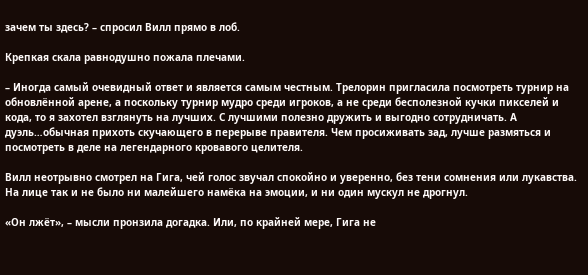зачем ты здесь? – спросил Вилл прямо в лоб.

Крепкая скала равнодушно пожала плечами.

– Иногда самый очевидный ответ и является самым честным. Трелорин пригласила посмотреть турнир на обновлённой арене, а поскольку турнир мудро среди игроков, а не среди бесполезной кучки пикселей и кода, то я захотел взглянуть на лучших. С лучшими полезно дружить и выгодно сотрудничать. А дуэль…обычная прихоть скучающего в перерыве правителя. Чем просиживать зад, лучше размяться и посмотреть в деле на легендарного кровавого целителя.

Вилл неотрывно смотрел на Гига, чей голос звучал спокойно и уверенно, без тени сомнения или лукавства. На лице так и не было ни малейшего намёка на эмоции, и ни один мускул не дрогнул.

«Он лжёт», – мысли пронзила догадка. Или, по крайней мере, Гига не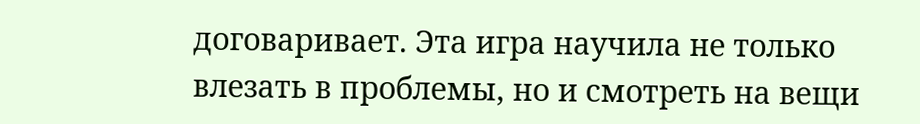договаривает. Эта игра научила не только влезать в проблемы, но и смотреть на вещи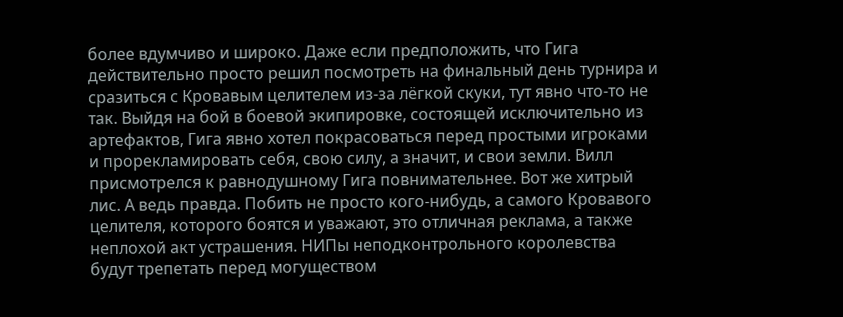более вдумчиво и широко. Даже если предположить, что Гига действительно просто решил посмотреть на финальный день турнира и сразиться с Кровавым целителем из-за лёгкой скуки, тут явно что-то не так. Выйдя на бой в боевой экипировке, состоящей исключительно из артефактов, Гига явно хотел покрасоваться перед простыми игроками и прорекламировать себя, свою силу, а значит, и свои земли. Вилл присмотрелся к равнодушному Гига повнимательнее. Вот же хитрый лис. А ведь правда. Побить не просто кого-нибудь, а самого Кровавого целителя, которого боятся и уважают, это отличная реклама, а также неплохой акт устрашения. НИПы неподконтрольного королевства будут трепетать перед могуществом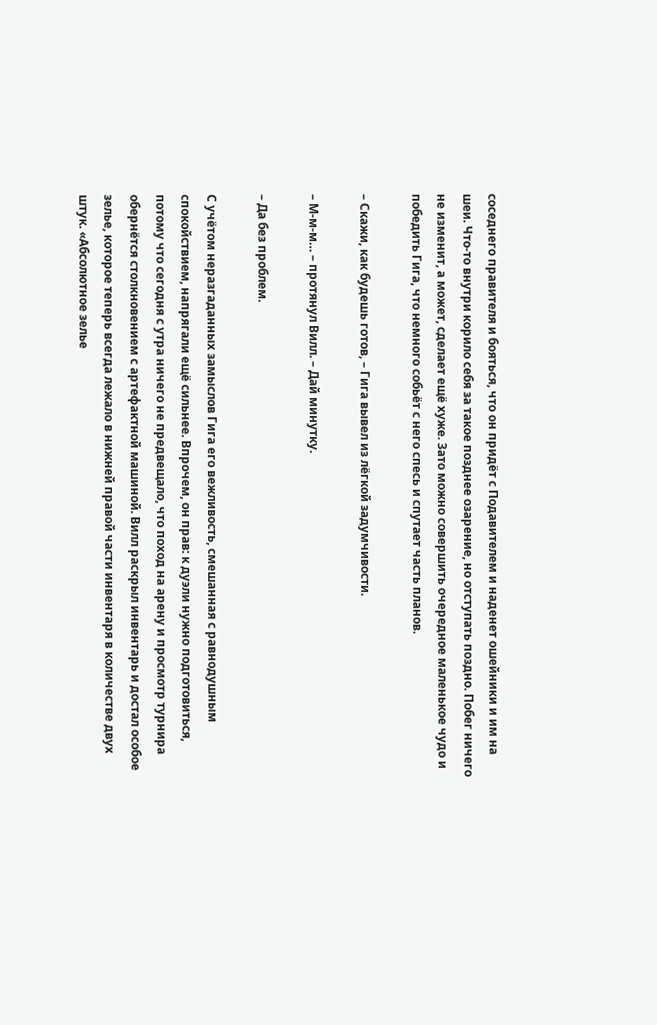соседнего правителя и бояться, что он придёт с Подавителем и наденет ошейники и им на шеи. Что-то внутри корило себя за такое позднее озарение, но отступать поздно. Побег ничего не изменит, а может, сделает ещё хуже. Зато можно совершить очередное маленькое чудо и победить Гига, что немного собьёт с него спесь и спутает часть планов.

– Скажи, как будешь готов, – Гига вывел из лёгкой задумчивости.

– М-м-м… – протянул Вилл. – Дай минутку.

– Да без проблем.

С учётом неразгаданных замыслов Гига его вежливость, смешанная с равнодушным спокойствием, напрягали ещё сильнее. Впрочем, он прав: к дуэли нужно подготовиться, потому что сегодня с утра ничего не предвещало, что поход на арену и просмотр турнира обернётся столкновением с артефактной машиной. Вилл раскрыл инвентарь и достал особое зелье, которое теперь всегда лежало в нижней правой части инвентаря в количестве двух штук. «Абсолютное зелье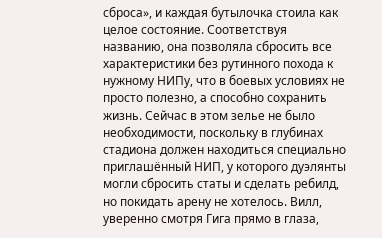сброса», и каждая бутылочка стоила как целое состояние. Соответствуя названию, она позволяла сбросить все характеристики без рутинного похода к нужному НИПу, что в боевых условиях не просто полезно, а способно сохранить жизнь. Сейчас в этом зелье не было необходимости, поскольку в глубинах стадиона должен находиться специально приглашённый НИП, у которого дуэлянты могли сбросить статы и сделать ребилд, но покидать арену не хотелось. Вилл, уверенно смотря Гига прямо в глаза,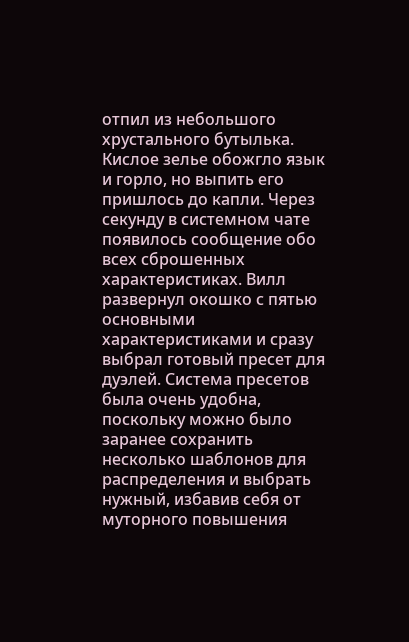отпил из небольшого хрустального бутылька. Кислое зелье обожгло язык и горло, но выпить его пришлось до капли. Через секунду в системном чате появилось сообщение обо всех сброшенных характеристиках. Вилл развернул окошко с пятью основными характеристиками и сразу выбрал готовый пресет для дуэлей. Система пресетов была очень удобна, поскольку можно было заранее сохранить несколько шаблонов для распределения и выбрать нужный, избавив себя от муторного повышения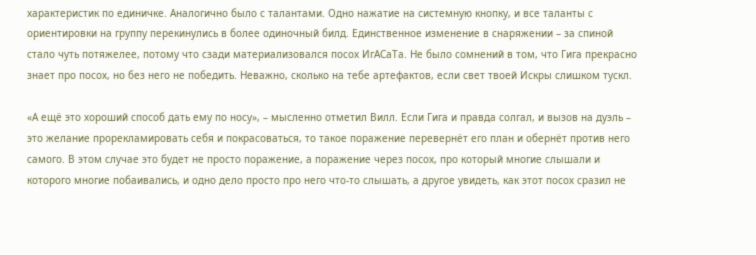характеристик по единичке. Аналогично было с талантами. Одно нажатие на системную кнопку, и все таланты с ориентировки на группу перекинулись в более одиночный билд. Единственное изменение в снаряжении – за спиной стало чуть потяжелее, потому что сзади материализовался посох ИгАСаТа. Не было сомнений в том, что Гига прекрасно знает про посох, но без него не победить. Неважно, сколько на тебе артефактов, если свет твоей Искры слишком тускл.

«А ещё это хороший способ дать ему по носу», – мысленно отметил Вилл. Если Гига и правда солгал, и вызов на дуэль – это желание прорекламировать себя и покрасоваться, то такое поражение перевернёт его план и обернёт против него самого. В этом случае это будет не просто поражение, а поражение через посох, про который многие слышали и которого многие побаивались, и одно дело просто про него что-то слышать, а другое увидеть, как этот посох сразил не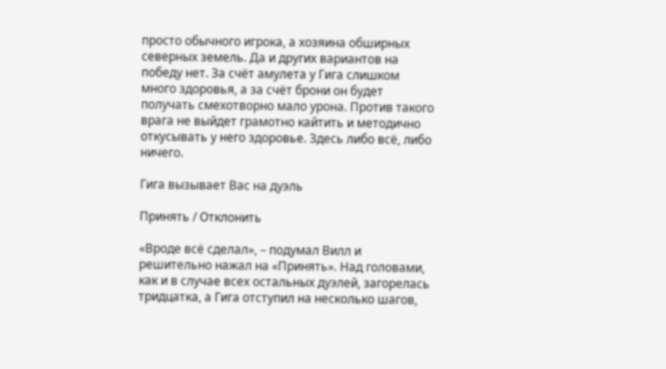просто обычного игрока, а хозяина обширных северных земель. Да и других вариантов на победу нет. За счёт амулета у Гига слишком много здоровья, а за счёт брони он будет получать смехотворно мало урона. Против такого врага не выйдет грамотно кайтить и методично откусывать у него здоровье. Здесь либо всё, либо ничего.

Гига вызывает Вас на дуэль

Принять / Отклонить

«Вроде всё сделал», – подумал Вилл и решительно нажал на «Принять». Над головами, как и в случае всех остальных дуэлей, загорелась тридцатка, а Гига отступил на несколько шагов,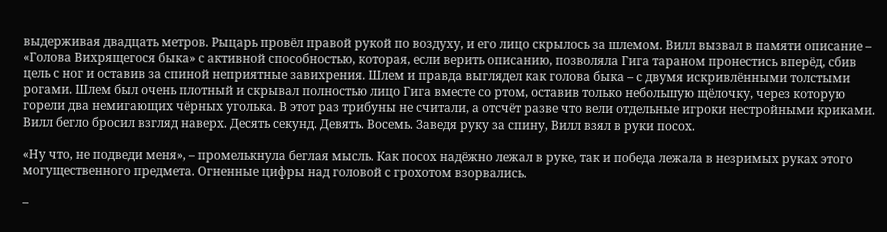выдерживая двадцать метров. Рыцарь провёл правой рукой по воздуху, и его лицо скрылось за шлемом. Вилл вызвал в памяти описание – «Голова Вихрящегося быка» с активной способностью, которая, если верить описанию, позволяла Гига тараном пронестись вперёд, сбив цель с ног и оставив за спиной неприятные завихрения. Шлем и правда выглядел как голова быка – с двумя искривлёнными толстыми рогами. Шлем был очень плотный и скрывал полностью лицо Гига вместе со ртом, оставив только небольшую щёлочку, через которую горели два немигающих чёрных уголька. В этот раз трибуны не считали, а отсчёт разве что вели отдельные игроки нестройными криками. Вилл бегло бросил взгляд наверх. Десять секунд. Девять. Восемь. Заведя руку за спину, Вилл взял в руки посох.

«Ну что, не подведи меня», – промелькнула беглая мысль. Как посох надёжно лежал в руке, так и победа лежала в незримых руках этого могущественного предмета. Огненные цифры над головой с грохотом взорвались.

–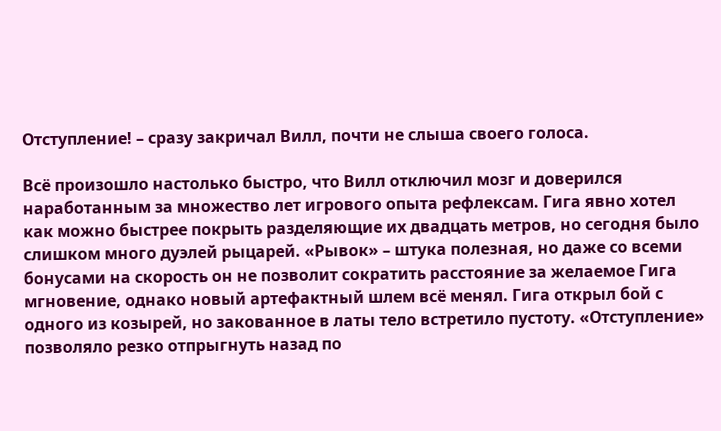Отступление! – сразу закричал Вилл, почти не слыша своего голоса.

Всё произошло настолько быстро, что Вилл отключил мозг и доверился наработанным за множество лет игрового опыта рефлексам. Гига явно хотел как можно быстрее покрыть разделяющие их двадцать метров, но сегодня было слишком много дуэлей рыцарей. «Рывок» – штука полезная, но даже со всеми бонусами на скорость он не позволит сократить расстояние за желаемое Гига мгновение, однако новый артефактный шлем всё менял. Гига открыл бой с одного из козырей, но закованное в латы тело встретило пустоту. «Отступление» позволяло резко отпрыгнуть назад по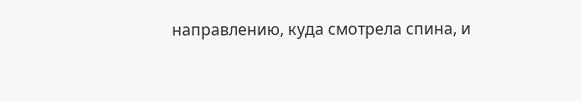направлению, куда смотрела спина, и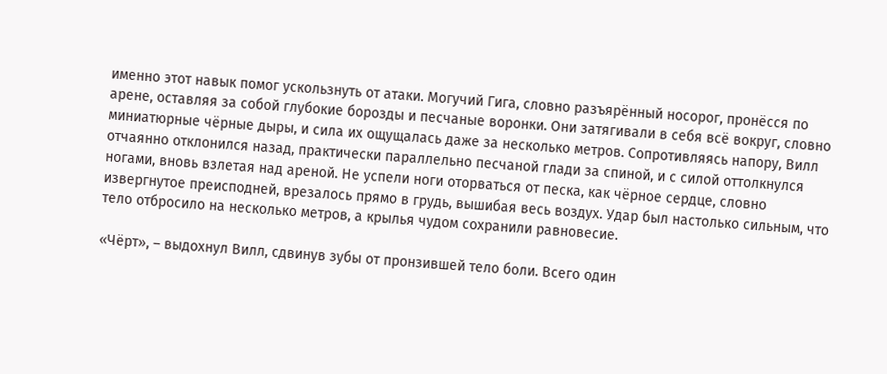именно этот навык помог ускользнуть от атаки. Могучий Гига, словно разъярённый носорог, пронёсся по арене, оставляя за собой глубокие борозды и песчаные воронки. Они затягивали в себя всё вокруг, словно миниатюрные чёрные дыры, и сила их ощущалась даже за несколько метров. Сопротивляясь напору, Вилл отчаянно отклонился назад, практически параллельно песчаной глади за спиной, и с силой оттолкнулся ногами, вновь взлетая над ареной. Не успели ноги оторваться от песка, как чёрное сердце, словно извергнутое преисподней, врезалось прямо в грудь, вышибая весь воздух. Удар был настолько сильным, что тело отбросило на несколько метров, а крылья чудом сохранили равновесие.

«Чёрт», – выдохнул Вилл, сдвинув зубы от пронзившей тело боли. Всего один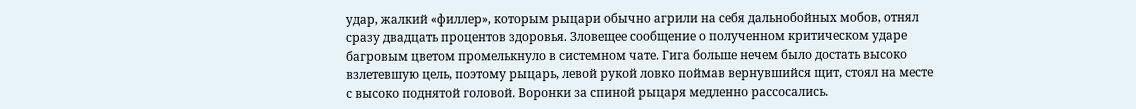удар, жалкий «филлер», которым рыцари обычно агрили на себя дальнобойных мобов, отнял сразу двадцать процентов здоровья. Зловещее сообщение о полученном критическом ударе багровым цветом промелькнуло в системном чате. Гига больше нечем было достать высоко взлетевшую цель, поэтому рыцарь, левой рукой ловко поймав вернувшийся щит, стоял на месте с высоко поднятой головой. Воронки за спиной рыцаря медленно рассосались.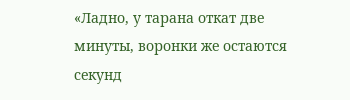«Ладно, у тарана откат две минуты, воронки же остаются секунд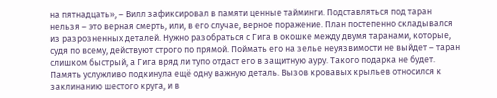на пятнадцать», – Вилл зафиксировал в памяти ценные тайминги. Подставляться под таран нельзя – это верная смерть, или, в его случае, верное поражение. План постепенно складывался из разрозненных деталей. Нужно разобраться с Гига в окошке между двумя таранами, которые, судя по всему, действуют строго по прямой. Поймать его на зелье неуязвимости не выйдет – таран слишком быстрый, а Гига вряд ли тупо отдаст его в защитную ауру. Такого подарка не будет. Память услужливо подкинула ещё одну важную деталь. Вызов кровавых крыльев относился к заклинанию шестого круга, и в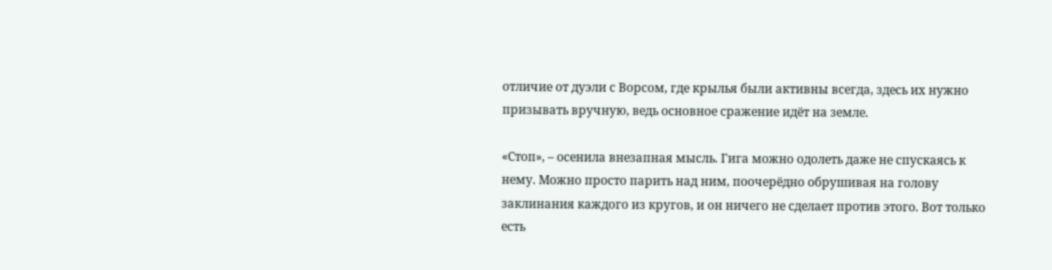отличие от дуэли с Ворсом, где крылья были активны всегда, здесь их нужно призывать вручную, ведь основное сражение идёт на земле.

«Стоп», – осенила внезапная мысль. Гига можно одолеть даже не спускаясь к нему. Можно просто парить над ним, поочерёдно обрушивая на голову заклинания каждого из кругов, и он ничего не сделает против этого. Вот только есть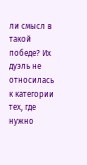ли смысл в такой победе? Их дуэль не относилась к категории тех, где нужно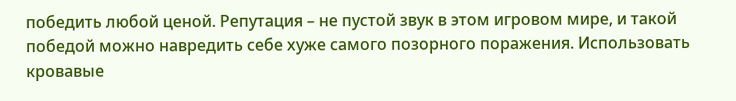победить любой ценой. Репутация – не пустой звук в этом игровом мире, и такой победой можно навредить себе хуже самого позорного поражения. Использовать кровавые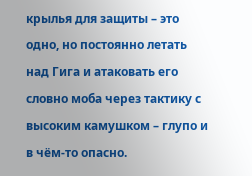крылья для защиты – это одно, но постоянно летать над Гига и атаковать его словно моба через тактику с высоким камушком – глупо и в чём-то опасно.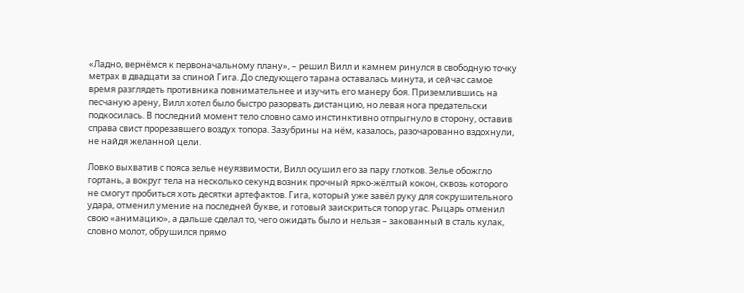«Ладно, вернёмся к первоначальному плану», – решил Вилл и камнем ринулся в свободную точку метрах в двадцати за спиной Гига. До следующего тарана оставалась минута, и сейчас самое время разглядеть противника повнимательнее и изучить его манеру боя. Приземлившись на песчаную арену, Вилл хотел было быстро разорвать дистанцию, но левая нога предательски подкосилась. В последний момент тело словно само инстинктивно отпрыгнуло в сторону, оставив справа свист прорезавшего воздух топора. Зазубрины на нём, казалось, разочарованно вздохнули, не найдя желанной цели.

Ловко выхватив с пояса зелье неуязвимости, Вилл осушил его за пару глотков. Зелье обожгло гортань, а вокруг тела на несколько секунд возник прочный ярко-жёлтый кокон, сквозь которого не смогут пробиться хоть десятки артефактов. Гига, который уже завёл руку для сокрушительного удара, отменил умение на последней букве, и готовый заискриться топор угас. Рыцарь отменил свою «анимацию», а дальше сделал то, чего ожидать было и нельзя – закованный в сталь кулак, словно молот, обрушился прямо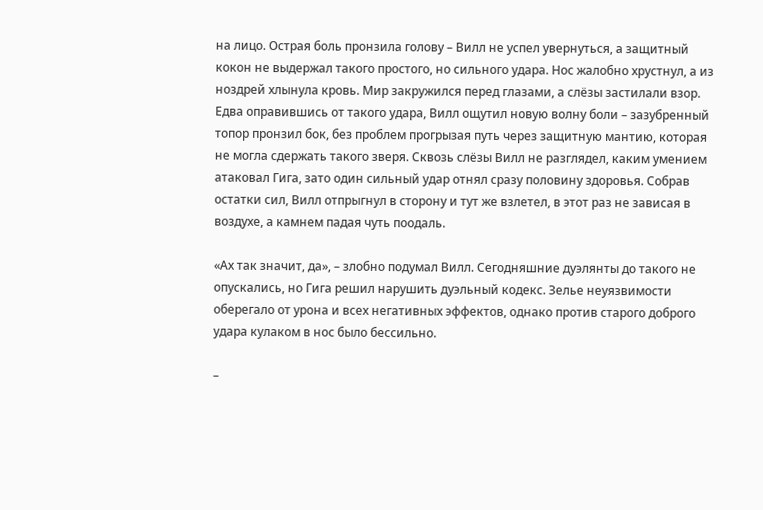на лицо. Острая боль пронзила голову – Вилл не успел увернуться, а защитный кокон не выдержал такого простого, но сильного удара. Нос жалобно хрустнул, а из ноздрей хлынула кровь. Мир закружился перед глазами, а слёзы застилали взор. Едва оправившись от такого удара, Вилл ощутил новую волну боли – зазубренный топор пронзил бок, без проблем прогрызая путь через защитную мантию, которая не могла сдержать такого зверя. Сквозь слёзы Вилл не разглядел, каким умением атаковал Гига, зато один сильный удар отнял сразу половину здоровья. Собрав остатки сил, Вилл отпрыгнул в сторону и тут же взлетел, в этот раз не зависая в воздухе, а камнем падая чуть поодаль.

«Ах так значит, да», – злобно подумал Вилл. Сегодняшние дуэлянты до такого не опускались, но Гига решил нарушить дуэльный кодекс. Зелье неуязвимости оберегало от урона и всех негативных эффектов, однако против старого доброго удара кулаком в нос было бессильно.

–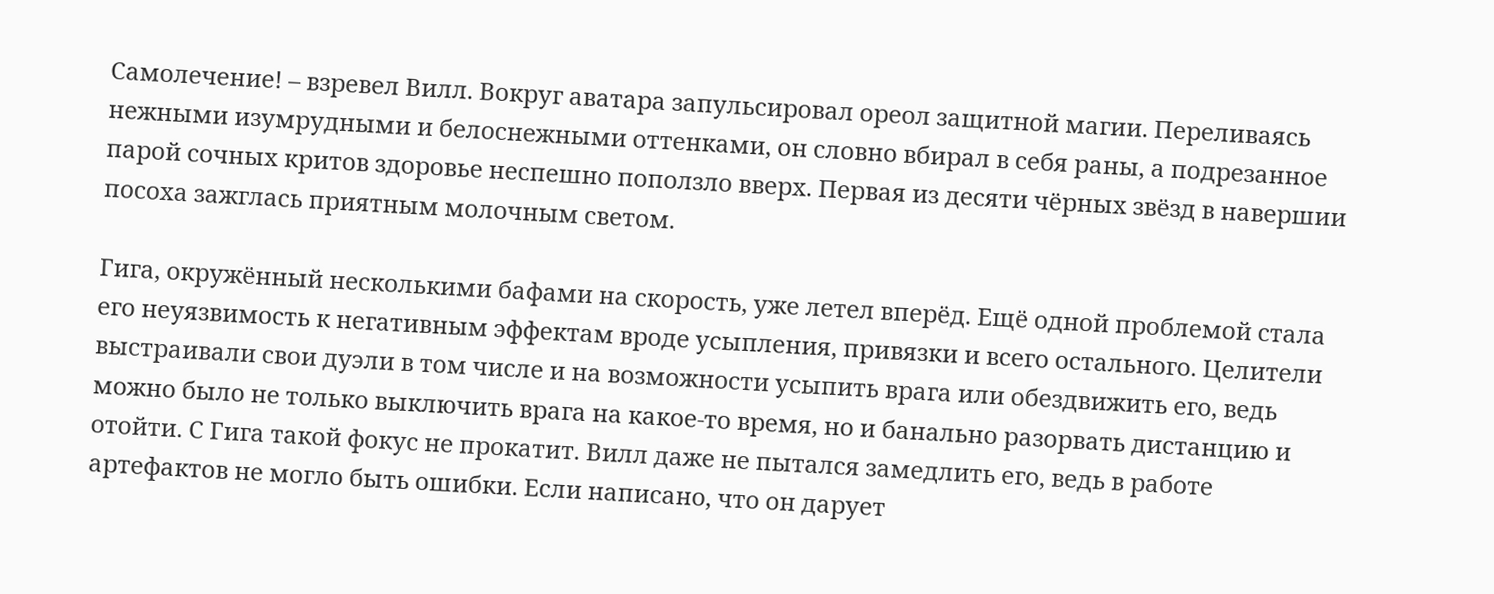Самолечение! – взревел Вилл. Вокруг аватара запульсировал ореол защитной магии. Переливаясь нежными изумрудными и белоснежными оттенками, он словно вбирал в себя раны, а подрезанное парой сочных критов здоровье неспешно поползло вверх. Первая из десяти чёрных звёзд в навершии посоха зажглась приятным молочным светом.

Гига, окружённый несколькими бафами на скорость, уже летел вперёд. Ещё одной проблемой стала его неуязвимость к негативным эффектам вроде усыпления, привязки и всего остального. Целители выстраивали свои дуэли в том числе и на возможности усыпить врага или обездвижить его, ведь можно было не только выключить врага на какое-то время, но и банально разорвать дистанцию и отойти. С Гига такой фокус не прокатит. Вилл даже не пытался замедлить его, ведь в работе артефактов не могло быть ошибки. Если написано, что он дарует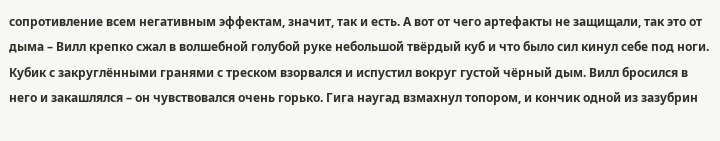сопротивление всем негативным эффектам, значит, так и есть. А вот от чего артефакты не защищали, так это от дыма – Вилл крепко сжал в волшебной голубой руке небольшой твёрдый куб и что было сил кинул себе под ноги. Кубик с закруглёнными гранями с треском взорвался и испустил вокруг густой чёрный дым. Вилл бросился в него и закашлялся – он чувствовался очень горько. Гига наугад взмахнул топором, и кончик одной из зазубрин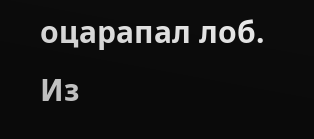оцарапал лоб. Из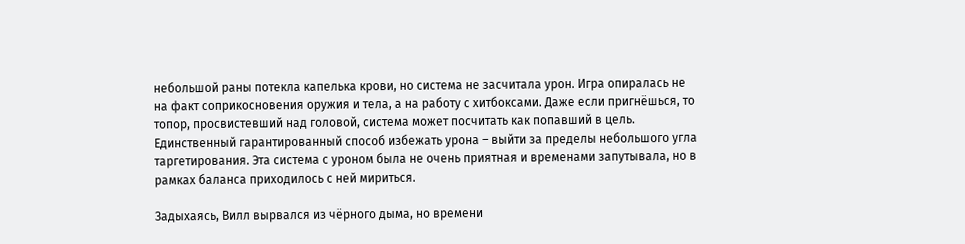небольшой раны потекла капелька крови, но система не засчитала урон. Игра опиралась не на факт соприкосновения оружия и тела, а на работу с хитбоксами. Даже если пригнёшься, то топор, просвистевший над головой, система может посчитать как попавший в цель. Единственный гарантированный способ избежать урона – выйти за пределы небольшого угла таргетирования. Эта система с уроном была не очень приятная и временами запутывала, но в рамках баланса приходилось с ней мириться.

Задыхаясь, Вилл вырвался из чёрного дыма, но времени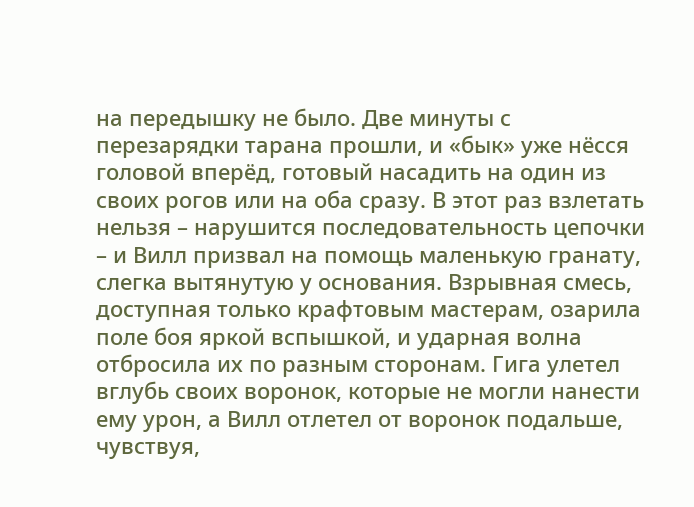на передышку не было. Две минуты с перезарядки тарана прошли, и «бык» уже нёсся головой вперёд, готовый насадить на один из своих рогов или на оба сразу. В этот раз взлетать нельзя – нарушится последовательность цепочки – и Вилл призвал на помощь маленькую гранату, слегка вытянутую у основания. Взрывная смесь, доступная только крафтовым мастерам, озарила поле боя яркой вспышкой, и ударная волна отбросила их по разным сторонам. Гига улетел вглубь своих воронок, которые не могли нанести ему урон, а Вилл отлетел от воронок подальше, чувствуя,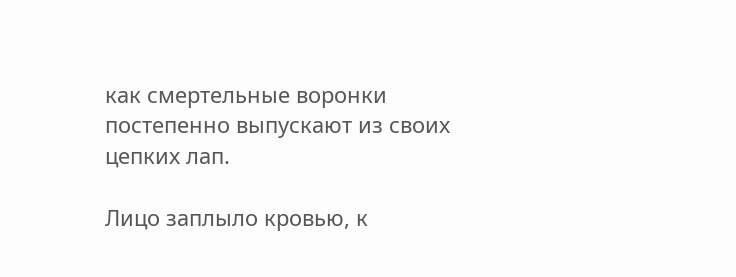как смертельные воронки постепенно выпускают из своих цепких лап.

Лицо заплыло кровью, к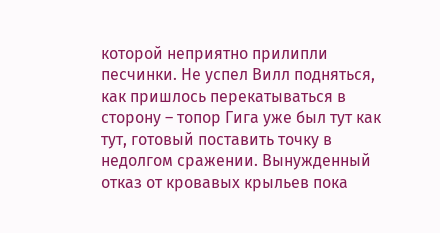которой неприятно прилипли песчинки. Не успел Вилл подняться, как пришлось перекатываться в сторону – топор Гига уже был тут как тут, готовый поставить точку в недолгом сражении. Вынужденный отказ от кровавых крыльев пока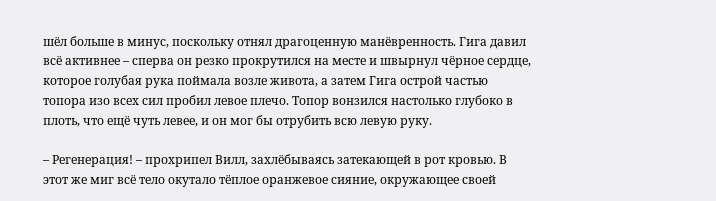шёл больше в минус, поскольку отнял драгоценную манёвренность. Гига давил всё активнее – сперва он резко прокрутился на месте и швырнул чёрное сердце, которое голубая рука поймала возле живота, а затем Гига острой частью топора изо всех сил пробил левое плечо. Топор вонзился настолько глубоко в плоть, что ещё чуть левее, и он мог бы отрубить всю левую руку.

– Регенерация! – прохрипел Вилл, захлёбываясь затекающей в рот кровью. В этот же миг всё тело окутало тёплое оранжевое сияние, окружающее своей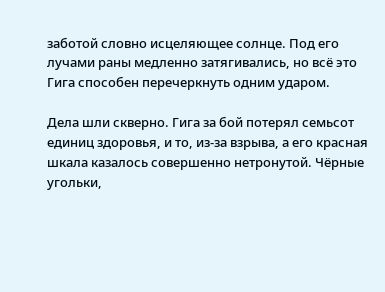заботой словно исцеляющее солнце. Под его лучами раны медленно затягивались, но всё это Гига способен перечеркнуть одним ударом.

Дела шли скверно. Гига за бой потерял семьсот единиц здоровья, и то, из-за взрыва, а его красная шкала казалось совершенно нетронутой. Чёрные угольки,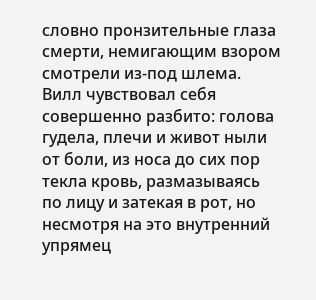словно пронзительные глаза смерти, немигающим взором смотрели из-под шлема. Вилл чувствовал себя совершенно разбито: голова гудела, плечи и живот ныли от боли, из носа до сих пор текла кровь, размазываясь по лицу и затекая в рот, но несмотря на это внутренний упрямец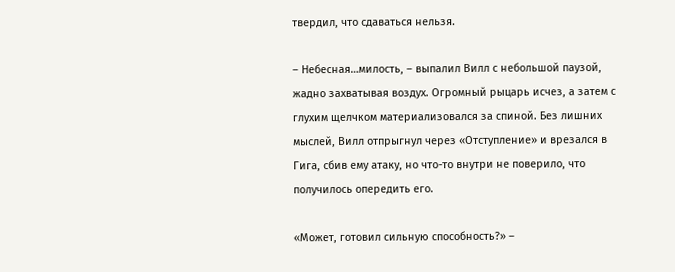твердил, что сдаваться нельзя.

– Небесная…милость, – выпалил Вилл с небольшой паузой, жадно захватывая воздух. Огромный рыцарь исчез, а затем с глухим щелчком материализовался за спиной. Без лишних мыслей, Вилл отпрыгнул через «Отступление» и врезался в Гига, сбив ему атаку, но что-то внутри не поверило, что получилось опередить его.

«Может, готовил сильную способность?» –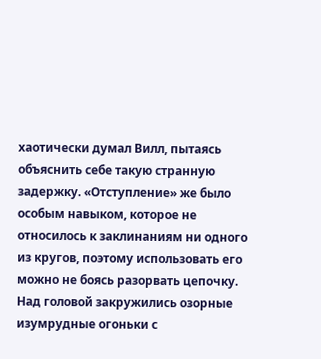хаотически думал Вилл, пытаясь объяснить себе такую странную задержку. «Отступление» же было особым навыком, которое не относилось к заклинаниям ни одного из кругов, поэтому использовать его можно не боясь разорвать цепочку. Над головой закружились озорные изумрудные огоньки с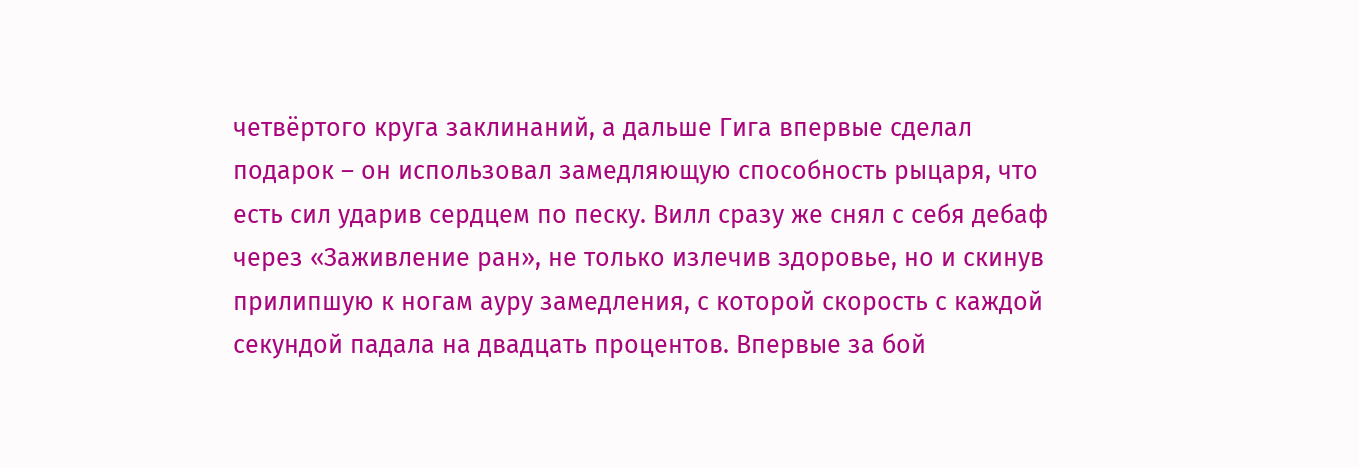четвёртого круга заклинаний, а дальше Гига впервые сделал подарок – он использовал замедляющую способность рыцаря, что есть сил ударив сердцем по песку. Вилл сразу же снял с себя дебаф через «Заживление ран», не только излечив здоровье, но и скинув прилипшую к ногам ауру замедления, с которой скорость с каждой секундой падала на двадцать процентов. Впервые за бой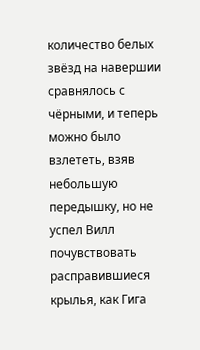количество белых звёзд на навершии сравнялось с чёрными, и теперь можно было взлететь, взяв небольшую передышку, но не успел Вилл почувствовать расправившиеся крылья, как Гига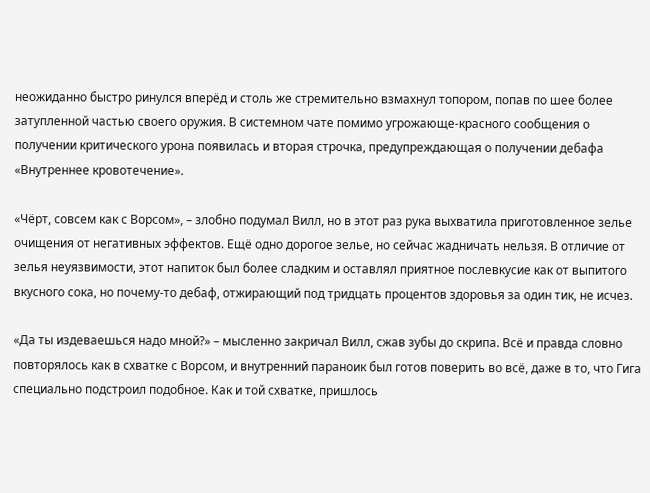неожиданно быстро ринулся вперёд и столь же стремительно взмахнул топором, попав по шее более затупленной частью своего оружия. В системном чате помимо угрожающе-красного сообщения о получении критического урона появилась и вторая строчка, предупреждающая о получении дебафа «Внутреннее кровотечение».

«Чёрт, совсем как с Ворсом», – злобно подумал Вилл, но в этот раз рука выхватила приготовленное зелье очищения от негативных эффектов. Ещё одно дорогое зелье, но сейчас жадничать нельзя. В отличие от зелья неуязвимости, этот напиток был более сладким и оставлял приятное послевкусие как от выпитого вкусного сока, но почему-то дебаф, отжирающий под тридцать процентов здоровья за один тик, не исчез.

«Да ты издеваешься надо мной?» – мысленно закричал Вилл, сжав зубы до скрипа. Всё и правда словно повторялось как в схватке с Ворсом, и внутренний параноик был готов поверить во всё, даже в то, что Гига специально подстроил подобное. Как и той схватке, пришлось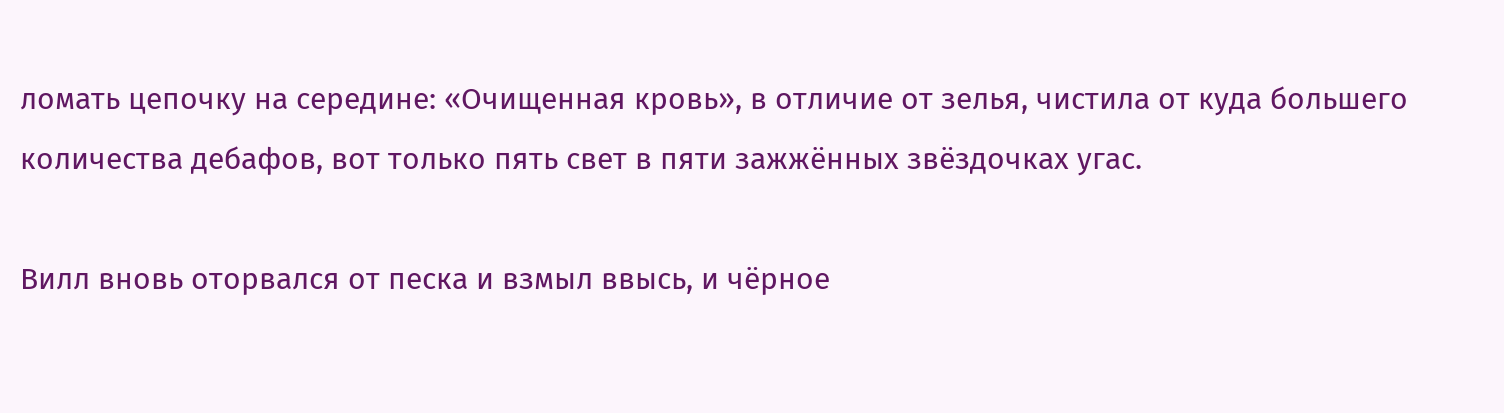ломать цепочку на середине: «Очищенная кровь», в отличие от зелья, чистила от куда большего количества дебафов, вот только пять свет в пяти зажжённых звёздочках угас.

Вилл вновь оторвался от песка и взмыл ввысь, и чёрное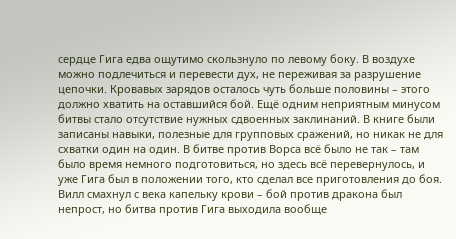сердце Гига едва ощутимо скользнуло по левому боку. В воздухе можно подлечиться и перевести дух, не переживая за разрушение цепочки. Кровавых зарядов осталось чуть больше половины – этого должно хватить на оставшийся бой. Ещё одним неприятным минусом битвы стало отсутствие нужных сдвоенных заклинаний. В книге были записаны навыки, полезные для групповых сражений, но никак не для схватки один на один. В битве против Ворса всё было не так – там было время немного подготовиться, но здесь всё перевернулось, и уже Гига был в положении того, кто сделал все приготовления до боя. Вилл смахнул с века капельку крови – бой против дракона был непрост, но битва против Гига выходила вообще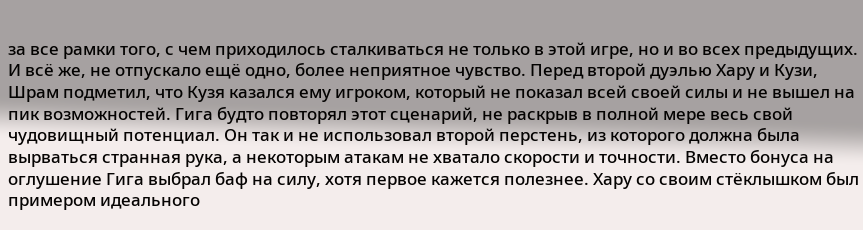за все рамки того, с чем приходилось сталкиваться не только в этой игре, но и во всех предыдущих. И всё же, не отпускало ещё одно, более неприятное чувство. Перед второй дуэлью Хару и Кузи, Шрам подметил, что Кузя казался ему игроком, который не показал всей своей силы и не вышел на пик возможностей. Гига будто повторял этот сценарий, не раскрыв в полной мере весь свой чудовищный потенциал. Он так и не использовал второй перстень, из которого должна была вырваться странная рука, а некоторым атакам не хватало скорости и точности. Вместо бонуса на оглушение Гига выбрал баф на силу, хотя первое кажется полезнее. Хару со своим стёклышком был примером идеального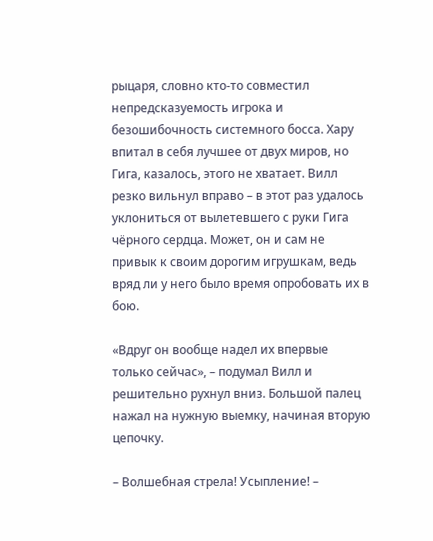рыцаря, словно кто-то совместил непредсказуемость игрока и безошибочность системного босса. Хару впитал в себя лучшее от двух миров, но Гига, казалось, этого не хватает. Вилл резко вильнул вправо – в этот раз удалось уклониться от вылетевшего с руки Гига чёрного сердца. Может, он и сам не привык к своим дорогим игрушкам, ведь вряд ли у него было время опробовать их в бою.

«Вдруг он вообще надел их впервые только сейчас», – подумал Вилл и решительно рухнул вниз. Большой палец нажал на нужную выемку, начиная вторую цепочку.

– Волшебная стрела! Усыпление! –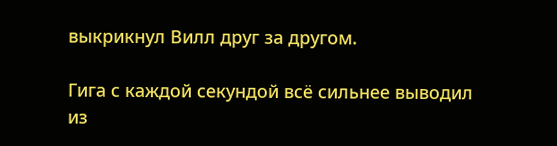выкрикнул Вилл друг за другом.

Гига с каждой секундой всё сильнее выводил из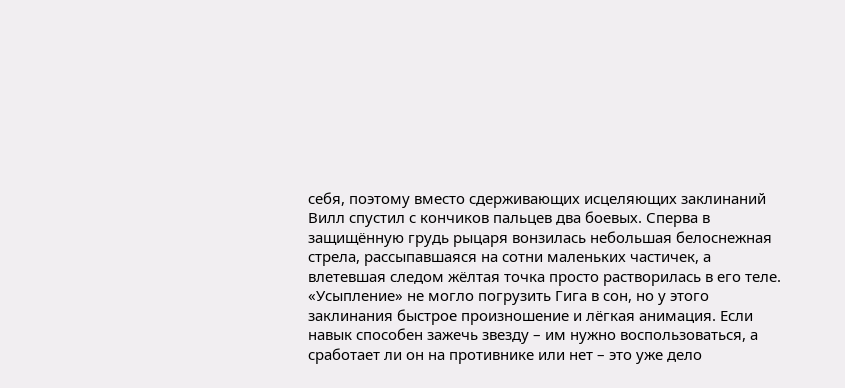себя, поэтому вместо сдерживающих исцеляющих заклинаний Вилл спустил с кончиков пальцев два боевых. Сперва в защищённую грудь рыцаря вонзилась небольшая белоснежная стрела, рассыпавшаяся на сотни маленьких частичек, а влетевшая следом жёлтая точка просто растворилась в его теле. «Усыпление» не могло погрузить Гига в сон, но у этого заклинания быстрое произношение и лёгкая анимация. Если навык способен зажечь звезду – им нужно воспользоваться, а сработает ли он на противнике или нет – это уже дело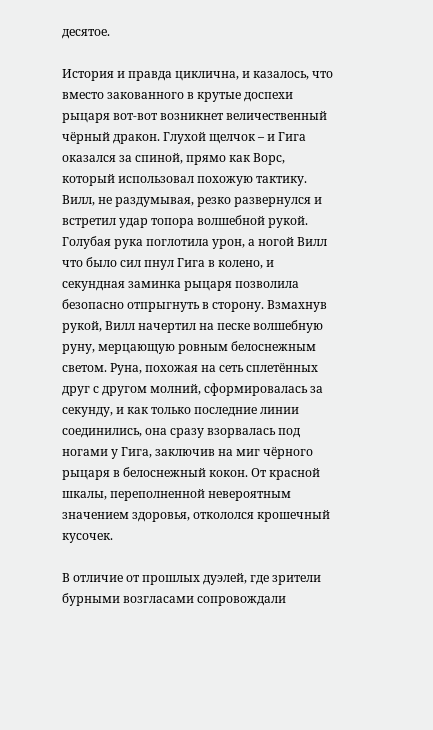десятое.

История и правда циклична, и казалось, что вместо закованного в крутые доспехи рыцаря вот-вот возникнет величественный чёрный дракон. Глухой щелчок – и Гига оказался за спиной, прямо как Ворс, который использовал похожую тактику. Вилл, не раздумывая, резко развернулся и встретил удар топора волшебной рукой. Голубая рука поглотила урон, а ногой Вилл что было сил пнул Гига в колено, и секундная заминка рыцаря позволила безопасно отпрыгнуть в сторону. Взмахнув рукой, Вилл начертил на песке волшебную руну, мерцающую ровным белоснежным светом. Руна, похожая на сеть сплетённых друг с другом молний, сформировалась за секунду, и как только последние линии соединились, она сразу взорвалась под ногами у Гига, заключив на миг чёрного рыцаря в белоснежный кокон. От красной шкалы, переполненной невероятным значением здоровья, откололся крошечный кусочек.

В отличие от прошлых дуэлей, где зрители бурными возгласами сопровождали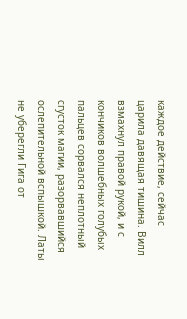каждое действие, сейчас царила давящая тишина. Вилл взмахнул правой рукой, и с кончиков волшебных голубых пальцев сорвался неплотный сгусток магии, разорвавшийся ослепительной вспышкой. Латы не уберегли Гига от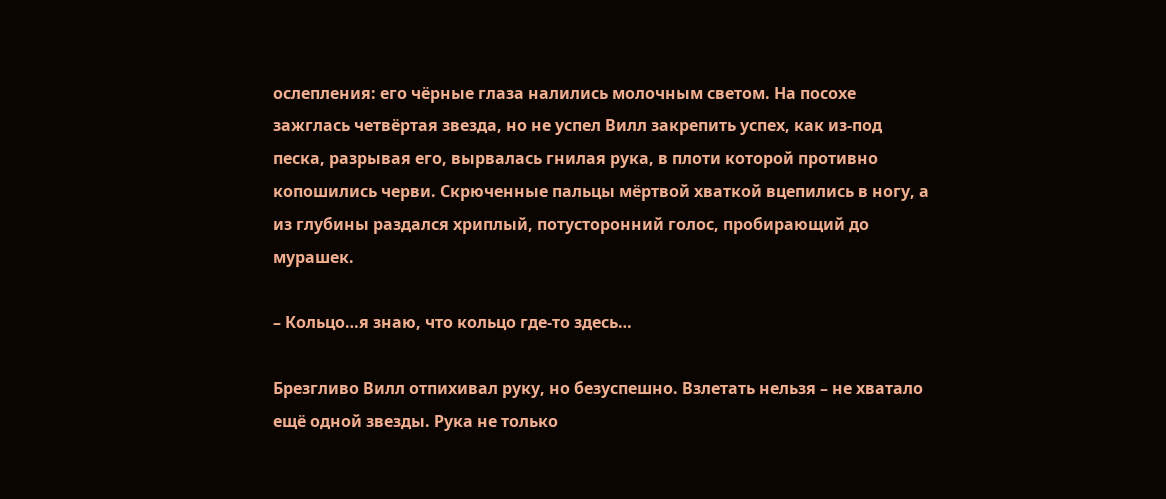ослепления: его чёрные глаза налились молочным светом. На посохе зажглась четвёртая звезда, но не успел Вилл закрепить успех, как из-под песка, разрывая его, вырвалась гнилая рука, в плоти которой противно копошились черви. Скрюченные пальцы мёртвой хваткой вцепились в ногу, а из глубины раздался хриплый, потусторонний голос, пробирающий до мурашек.

– Кольцо…я знаю, что кольцо где-то здесь…

Брезгливо Вилл отпихивал руку, но безуспешно. Взлетать нельзя – не хватало ещё одной звезды. Рука не только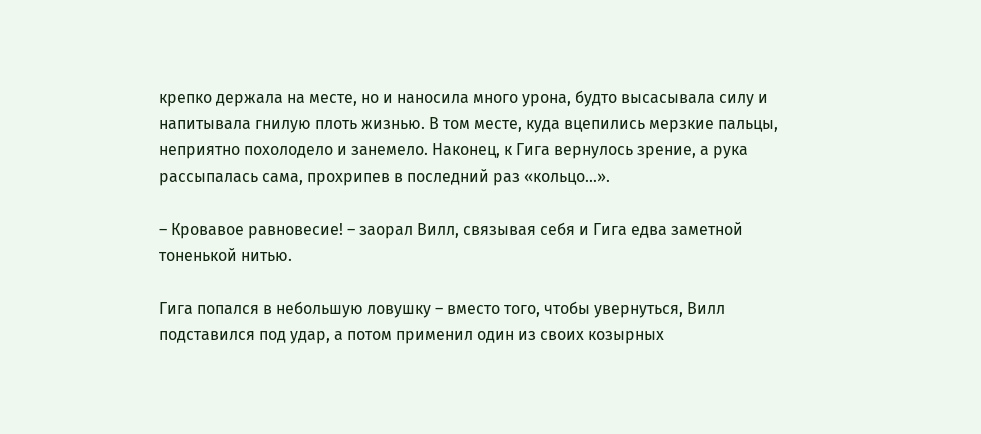крепко держала на месте, но и наносила много урона, будто высасывала силу и напитывала гнилую плоть жизнью. В том месте, куда вцепились мерзкие пальцы, неприятно похолодело и занемело. Наконец, к Гига вернулось зрение, а рука рассыпалась сама, прохрипев в последний раз «кольцо…».

– Кровавое равновесие! – заорал Вилл, связывая себя и Гига едва заметной тоненькой нитью.

Гига попался в небольшую ловушку – вместо того, чтобы увернуться, Вилл подставился под удар, а потом применил один из своих козырных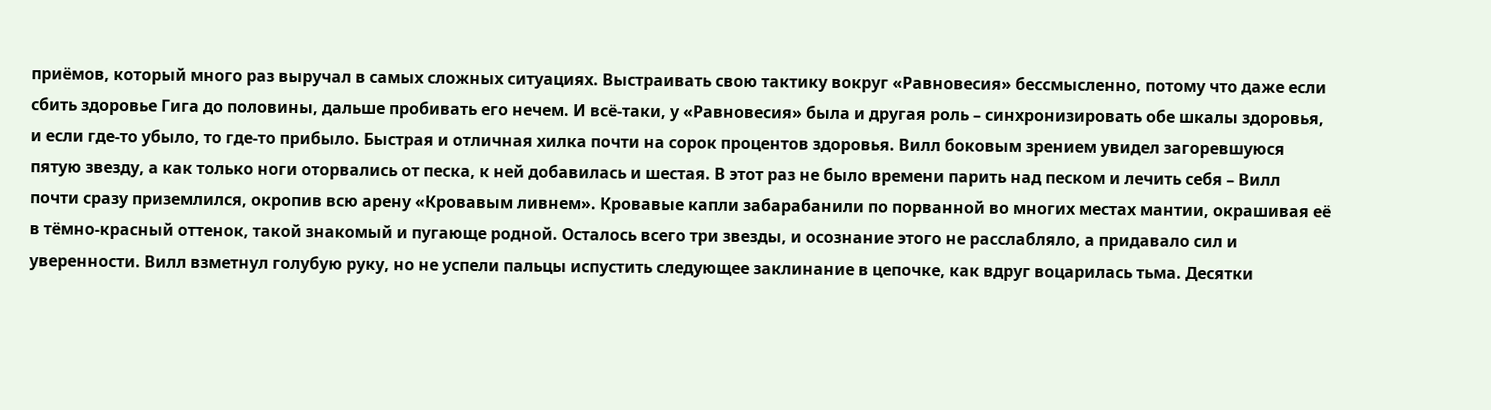приёмов, который много раз выручал в самых сложных ситуациях. Выстраивать свою тактику вокруг «Равновесия» бессмысленно, потому что даже если сбить здоровье Гига до половины, дальше пробивать его нечем. И всё-таки, у «Равновесия» была и другая роль – синхронизировать обе шкалы здоровья, и если где-то убыло, то где-то прибыло. Быстрая и отличная хилка почти на сорок процентов здоровья. Вилл боковым зрением увидел загоревшуюся пятую звезду, а как только ноги оторвались от песка, к ней добавилась и шестая. В этот раз не было времени парить над песком и лечить себя – Вилл почти сразу приземлился, окропив всю арену «Кровавым ливнем». Кровавые капли забарабанили по порванной во многих местах мантии, окрашивая её в тёмно-красный оттенок, такой знакомый и пугающе родной. Осталось всего три звезды, и осознание этого не расслабляло, а придавало сил и уверенности. Вилл взметнул голубую руку, но не успели пальцы испустить следующее заклинание в цепочке, как вдруг воцарилась тьма. Десятки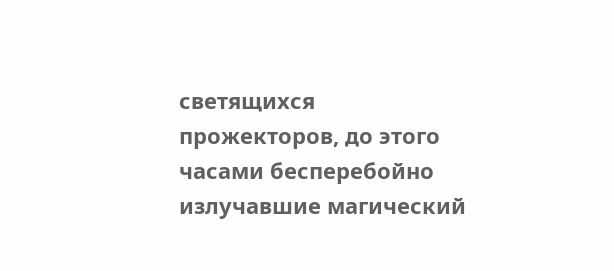светящихся прожекторов, до этого часами бесперебойно излучавшие магический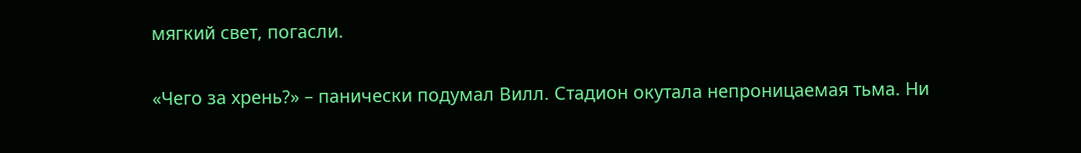мягкий свет, погасли.

«Чего за хрень?» – панически подумал Вилл. Стадион окутала непроницаемая тьма. Ни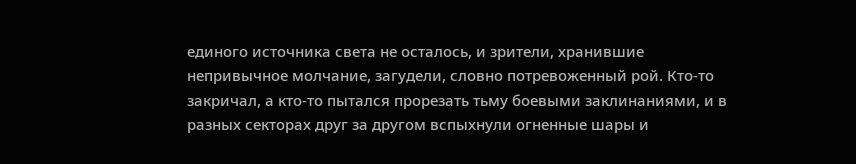единого источника света не осталось, и зрители, хранившие непривычное молчание, загудели, словно потревоженный рой. Кто-то закричал, а кто-то пытался прорезать тьму боевыми заклинаниями, и в разных секторах друг за другом вспыхнули огненные шары и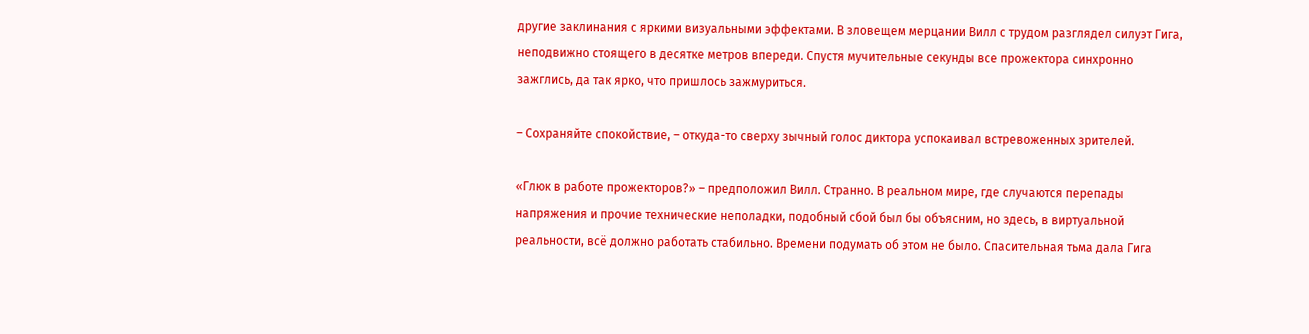другие заклинания с яркими визуальными эффектами. В зловещем мерцании Вилл с трудом разглядел силуэт Гига, неподвижно стоящего в десятке метров впереди. Спустя мучительные секунды все прожектора синхронно зажглись, да так ярко, что пришлось зажмуриться.

– Сохраняйте спокойствие, – откуда-то сверху зычный голос диктора успокаивал встревоженных зрителей.

«Глюк в работе прожекторов?» – предположил Вилл. Странно. В реальном мире, где случаются перепады напряжения и прочие технические неполадки, подобный сбой был бы объясним, но здесь, в виртуальной реальности, всё должно работать стабильно. Времени подумать об этом не было. Спасительная тьма дала Гига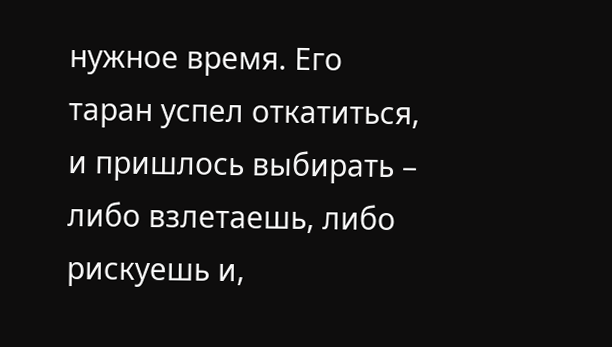нужное время. Его таран успел откатиться, и пришлось выбирать – либо взлетаешь, либо рискуешь и,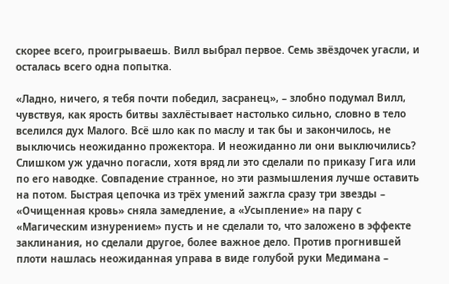скорее всего, проигрываешь. Вилл выбрал первое. Семь звёздочек угасли, и осталась всего одна попытка.

«Ладно, ничего, я тебя почти победил, засранец», – злобно подумал Вилл, чувствуя, как ярость битвы захлёстывает настолько сильно, словно в тело вселился дух Малого. Всё шло как по маслу и так бы и закончилось, не выключись неожиданно прожектора. И неожиданно ли они выключились? Слишком уж удачно погасли, хотя вряд ли это сделали по приказу Гига или по его наводке. Совпадение странное, но эти размышления лучше оставить на потом. Быстрая цепочка из трёх умений зажгла сразу три звезды – «Очищенная кровь» сняла замедление, а «Усыпление» на пару с «Магическим изнурением» пусть и не сделали то, что заложено в эффекте заклинания, но сделали другое, более важное дело. Против прогнившей плоти нашлась неожиданная управа в виде голубой руки Медимана –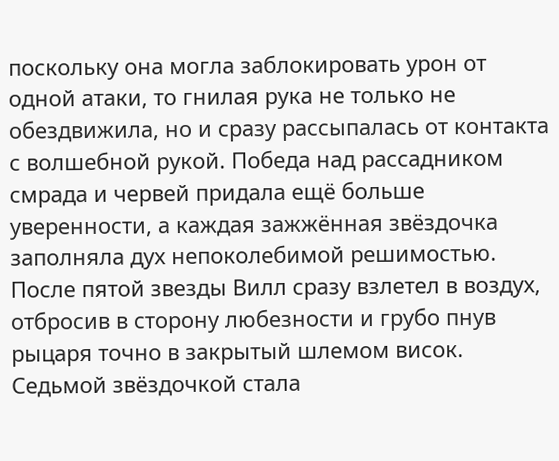поскольку она могла заблокировать урон от одной атаки, то гнилая рука не только не обездвижила, но и сразу рассыпалась от контакта с волшебной рукой. Победа над рассадником смрада и червей придала ещё больше уверенности, а каждая зажжённая звёздочка заполняла дух непоколебимой решимостью. После пятой звезды Вилл сразу взлетел в воздух, отбросив в сторону любезности и грубо пнув рыцаря точно в закрытый шлемом висок. Седьмой звёздочкой стала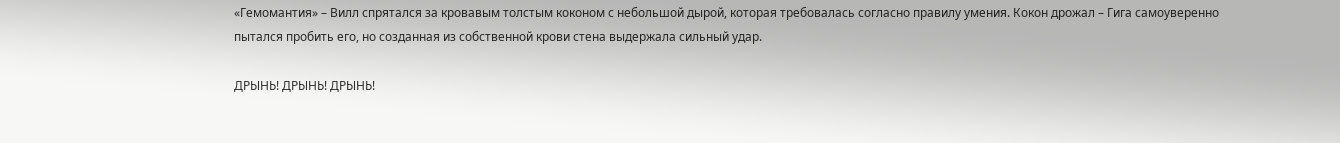«Гемомантия» – Вилл спрятался за кровавым толстым коконом с небольшой дырой, которая требовалась согласно правилу умения. Кокон дрожал – Гига самоуверенно пытался пробить его, но созданная из собственной крови стена выдержала сильный удар.

ДРЫНЬ! ДРЫНЬ! ДРЫНЬ!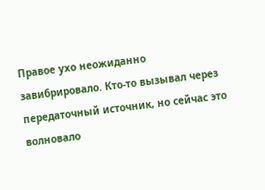Правое ухо неожиданно завибрировало. Кто-то вызывал через передаточный источник, но сейчас это волновало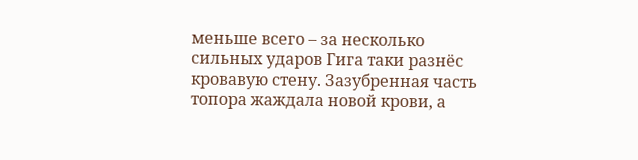меньше всего – за несколько сильных ударов Гига таки разнёс кровавую стену. Зазубренная часть топора жаждала новой крови, а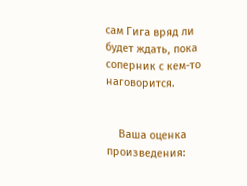сам Гига вряд ли будет ждать, пока соперник с кем-то наговорится.


    Ваша оценка произведения: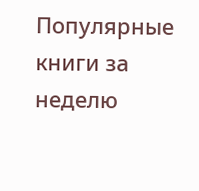Популярные книги за неделю